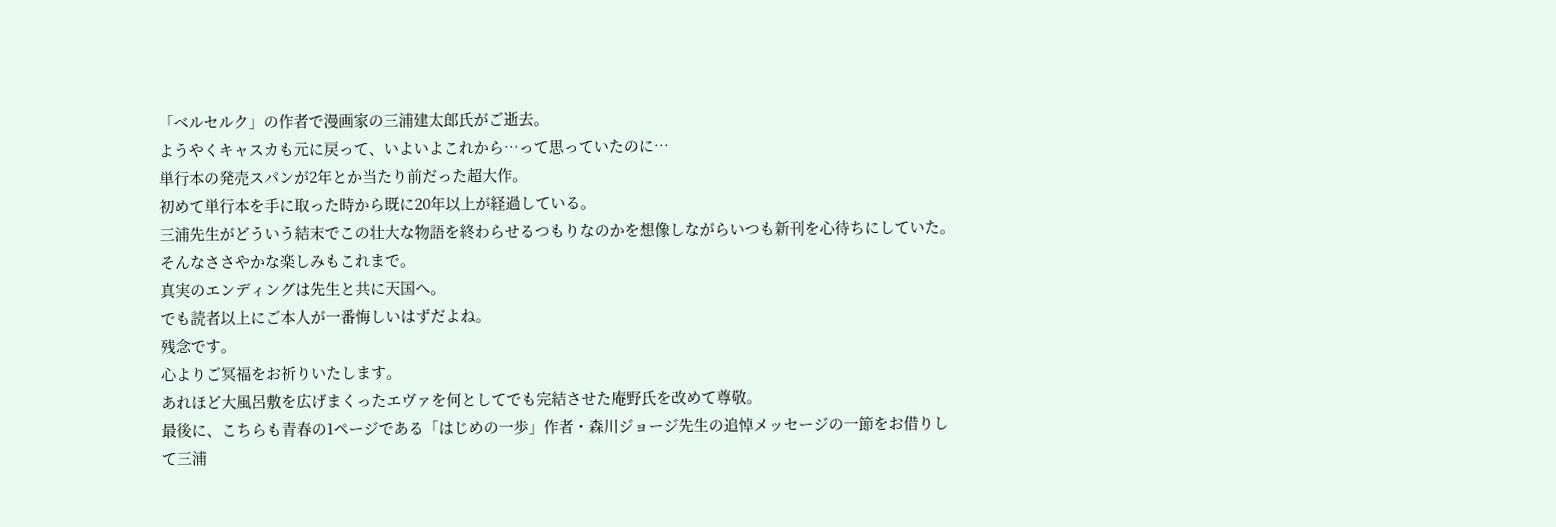「ベルセルク」の作者で漫画家の三浦建太郎氏がご逝去。
ようやくキャスカも元に戻って、いよいよこれから…って思っていたのに…
単行本の発売スパンが2年とか当たり前だった超大作。
初めて単行本を手に取った時から既に20年以上が経過している。
三浦先生がどういう結末でこの壮大な物語を終わらせるつもりなのかを想像しながらいつも新刊を心待ちにしていた。
そんなささやかな楽しみもこれまで。
真実のエンディングは先生と共に天国へ。
でも読者以上にご本人が一番悔しいはずだよね。
残念です。
心よりご冥福をお祈りいたします。
あれほど大風呂敷を広げまくったエヴァを何としてでも完結させた庵野氏を改めて尊敬。
最後に、こちらも青春の1ページである「はじめの一歩」作者・森川ジョージ先生の追悼メッセージの一節をお借りして三浦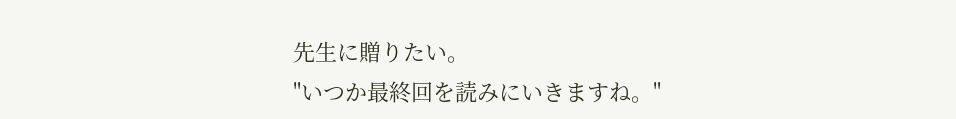先生に贈りたい。
"いつか最終回を読みにいきますね。"